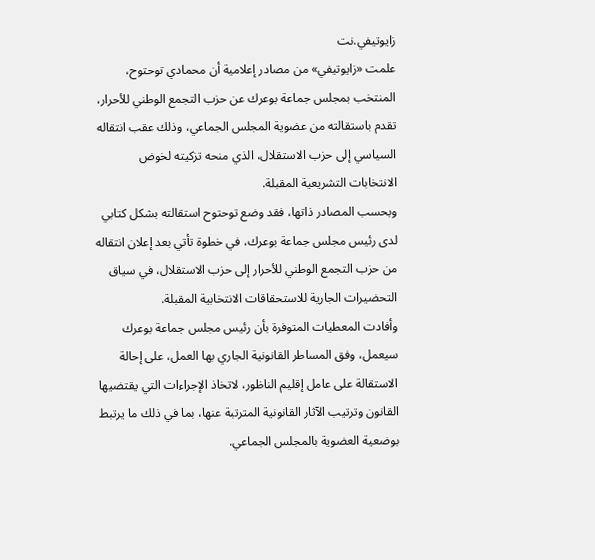زايوتيفي.نت
علمت «زايوتيفي» من مصادر إعلامية أن محمادي توحتوح، المنتخب بمجلس جماعة بوعرك عن حزب التجمع الوطني للأحرار، تقدم باستقالته من عضوية المجلس الجماعي، وذلك عقب انتقاله السياسي إلى حزب الاستقلال، الذي منحه تزكيته لخوض الانتخابات التشريعية المقبلة.
وبحسب المصادر ذاتها، فقد وضع توحتوح استقالته بشكل كتابي لدى رئيس مجلس جماعة بوعرك، في خطوة تأتي بعد إعلان انتقاله من حزب التجمع الوطني للأحرار إلى حزب الاستقلال، في سياق التحضيرات الجارية للاستحقاقات الانتخابية المقبلة.
وأفادت المعطيات المتوفرة بأن رئيس مجلس جماعة بوعرك سيعمل، وفق المساطر القانونية الجاري بها العمل، على إحالة الاستقالة على عامل إقليم الناظور، لاتخاذ الإجراءات التي يقتضيها القانون وترتيب الآثار القانونية المترتبة عنها، بما في ذلك ما يرتبط بوضعية العضوية بالمجلس الجماعي.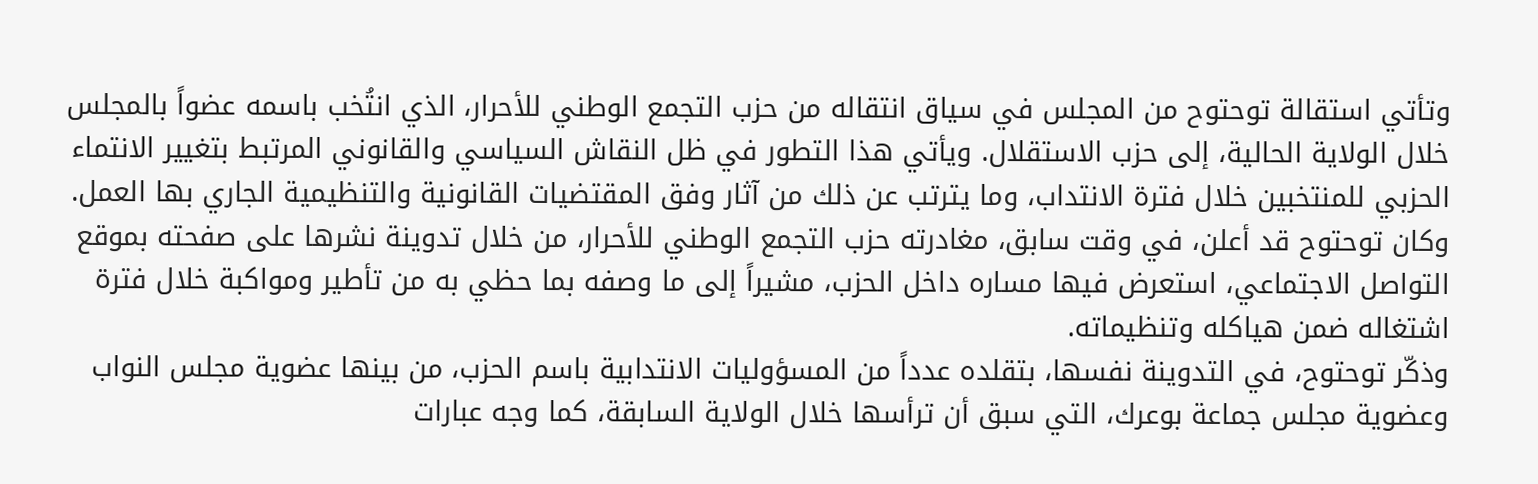وتأتي استقالة توحتوح من المجلس في سياق انتقاله من حزب التجمع الوطني للأحرار، الذي انتُخب باسمه عضواً بالمجلس خلال الولاية الحالية، إلى حزب الاستقلال. ويأتي هذا التطور في ظل النقاش السياسي والقانوني المرتبط بتغيير الانتماء الحزبي للمنتخبين خلال فترة الانتداب، وما يترتب عن ذلك من آثار وفق المقتضيات القانونية والتنظيمية الجاري بها العمل.
وكان توحتوح قد أعلن، في وقت سابق، مغادرته حزب التجمع الوطني للأحرار، من خلال تدوينة نشرها على صفحته بموقع التواصل الاجتماعي، استعرض فيها مساره داخل الحزب، مشيراً إلى ما وصفه بما حظي به من تأطير ومواكبة خلال فترة اشتغاله ضمن هياكله وتنظيماته.
وذكّر توحتوح، في التدوينة نفسها، بتقلده عدداً من المسؤوليات الانتدابية باسم الحزب، من بينها عضوية مجلس النواب وعضوية مجلس جماعة بوعرك، التي سبق أن ترأسها خلال الولاية السابقة، كما وجه عبارات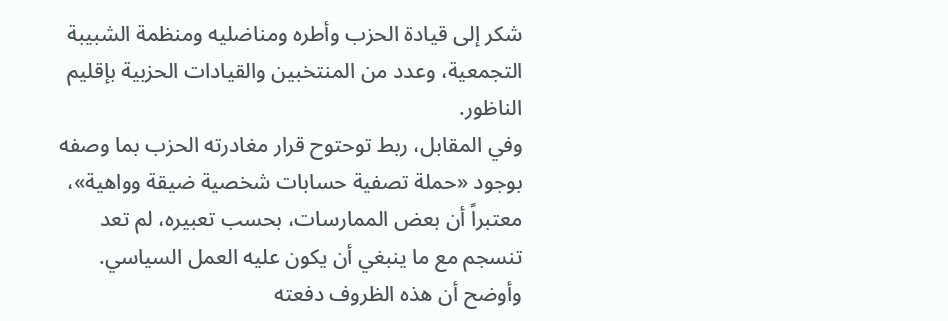شكر إلى قيادة الحزب وأطره ومناضليه ومنظمة الشبيبة التجمعية، وعدد من المنتخبين والقيادات الحزبية بإقليم الناظور.
وفي المقابل، ربط توحتوح قرار مغادرته الحزب بما وصفه بوجود «حملة تصفية حسابات شخصية ضيقة وواهية»، معتبراً أن بعض الممارسات، بحسب تعبيره، لم تعد تنسجم مع ما ينبغي أن يكون عليه العمل السياسي. وأوضح أن هذه الظروف دفعته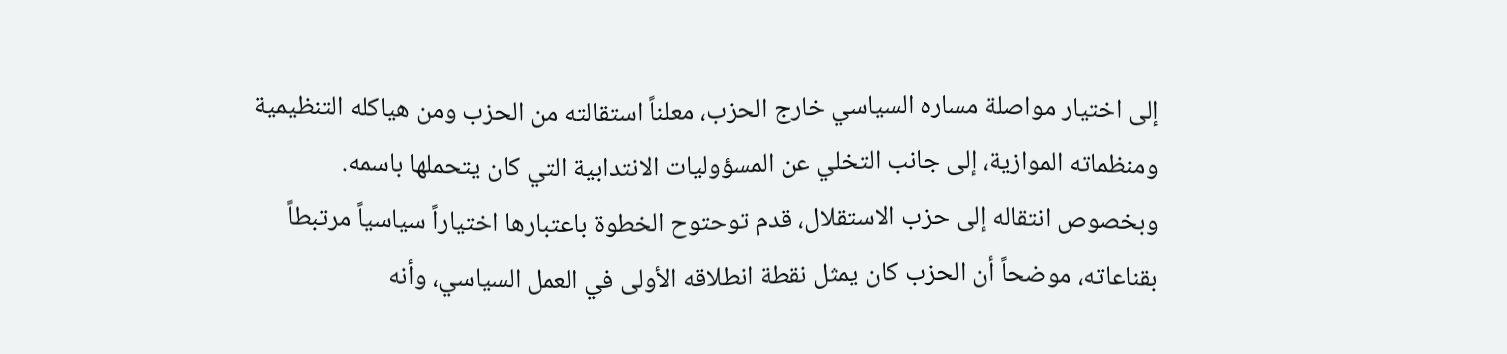إلى اختيار مواصلة مساره السياسي خارج الحزب، معلناً استقالته من الحزب ومن هياكله التنظيمية ومنظماته الموازية، إلى جانب التخلي عن المسؤوليات الانتدابية التي كان يتحملها باسمه.
وبخصوص انتقاله إلى حزب الاستقلال، قدم توحتوح الخطوة باعتبارها اختياراً سياسياً مرتبطاً بقناعاته، موضحاً أن الحزب كان يمثل نقطة انطلاقه الأولى في العمل السياسي، وأنه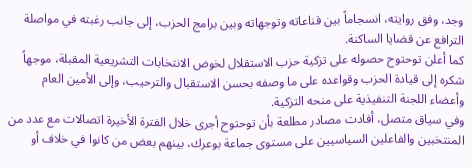وجد، وفق روايته، انسجاماً بين قناعاته وتوجهاته وبين برامج الحزب، إلى جانب رغبته في مواصلة الترافع عن قضايا الساكنة.
كما أعلن توحتوح حصوله على تزكية حزب الاستقلال لخوض الانتخابات التشريعية المقبلة، موجهاً شكره إلى قيادة الحزب وقواعده على ما وصفه بحسن الاستقبال والترحيب، وإلى الأمين العام وأعضاء اللجنة التنفيذية على منحه التزكية.
وفي سياق متصل، أفادت مصادر مطلعة بأن توحتوح أجرى خلال الفترة الأخيرة اتصالات مع عدد من المنتخبين والفاعلين السياسيين على مستوى جماعة بوعرك، بينهم بعض من كانوا في خلاف أو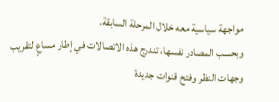مواجهة سياسية معه خلال المرحلة السابقة.
وبحسب المصادر نفسها، تندرج هذه الاتصالات في إطار مساعٍ لتقريب وجهات النظر وفتح قنوات جديدة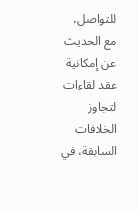للتواصل، مع الحديث عن إمكانية عقد لقاءات لتجاوز الخلافات السابقة، في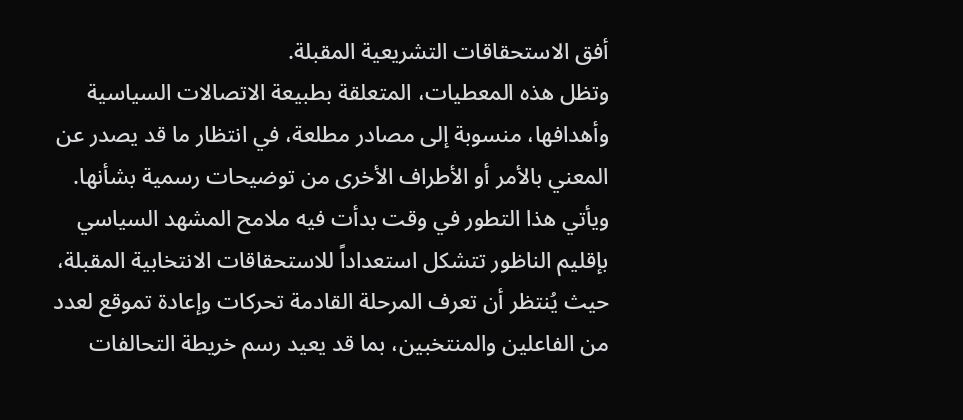أفق الاستحقاقات التشريعية المقبلة.
وتظل هذه المعطيات، المتعلقة بطبيعة الاتصالات السياسية وأهدافها، منسوبة إلى مصادر مطلعة، في انتظار ما قد يصدر عن المعني بالأمر أو الأطراف الأخرى من توضيحات رسمية بشأنها.
ويأتي هذا التطور في وقت بدأت فيه ملامح المشهد السياسي بإقليم الناظور تتشكل استعداداً للاستحقاقات الانتخابية المقبلة، حيث يُنتظر أن تعرف المرحلة القادمة تحركات وإعادة تموقع لعدد من الفاعلين والمنتخبين، بما قد يعيد رسم خريطة التحالفات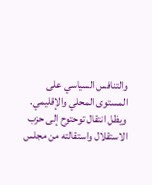والتنافس السياسي على المستوى المحلي والإقليمي.
ويظل انتقال توحتوح إلى حزب الاستقلال واستقالته من مجلس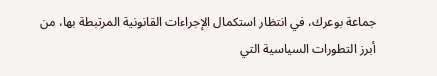جماعة بوعرك، في انتظار استكمال الإجراءات القانونية المرتبطة بها، من أبرز التطورات السياسية التي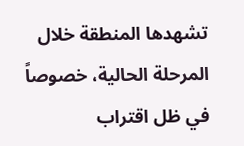تشهدها المنطقة خلال المرحلة الحالية، خصوصاً في ظل اقتراب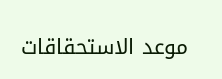موعد الاستحقاقات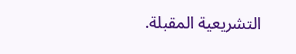التشريعية المقبلة.